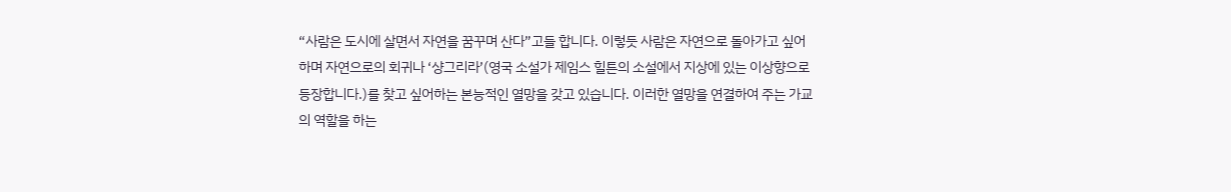“사람은 도시에 살면서 자연을 꿈꾸며 산다”고들 합니다. 이렇듯 사람은 자연으로 돌아가고 싶어하며 자연으로의 회귀나 ‘샹그리라’(영국 소설가 제임스 힐튼의 소설에서 지상에 있는 이상향으로 등장합니다.)를 찾고 싶어하는 본능적인 열망을 갖고 있습니다. 이러한 열망을 연결하여 주는 가교의 역할을 하는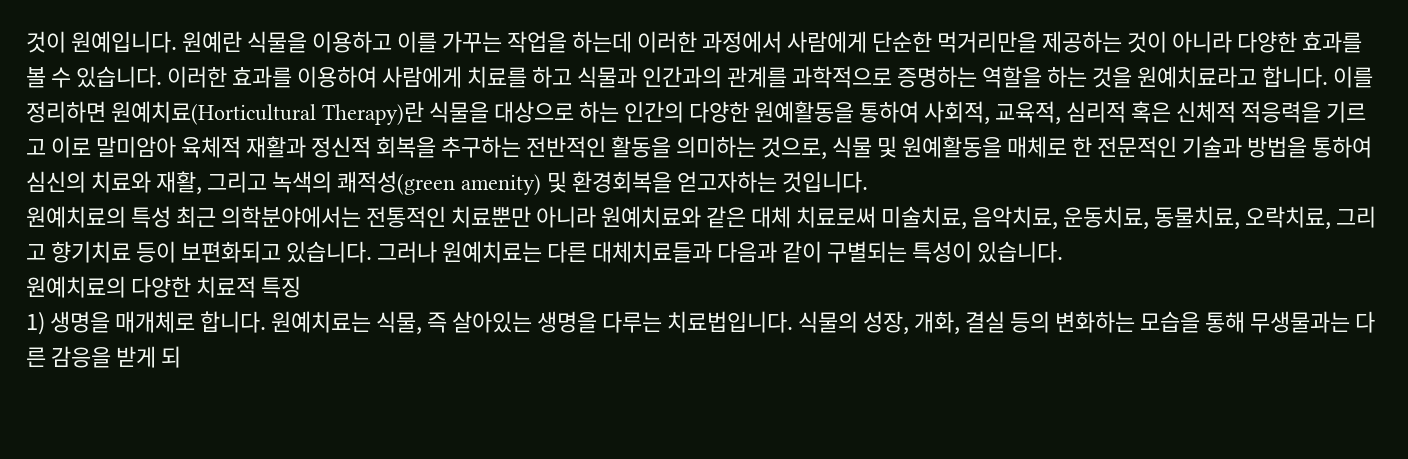것이 원예입니다. 원예란 식물을 이용하고 이를 가꾸는 작업을 하는데 이러한 과정에서 사람에게 단순한 먹거리만을 제공하는 것이 아니라 다양한 효과를 볼 수 있습니다. 이러한 효과를 이용하여 사람에게 치료를 하고 식물과 인간과의 관계를 과학적으로 증명하는 역할을 하는 것을 원예치료라고 합니다. 이를 정리하면 원예치료(Horticultural Therapy)란 식물을 대상으로 하는 인간의 다양한 원예활동을 통하여 사회적, 교육적, 심리적 혹은 신체적 적응력을 기르고 이로 말미암아 육체적 재활과 정신적 회복을 추구하는 전반적인 활동을 의미하는 것으로, 식물 및 원예활동을 매체로 한 전문적인 기술과 방법을 통하여 심신의 치료와 재활, 그리고 녹색의 쾌적성(green amenity) 및 환경회복을 얻고자하는 것입니다.
원예치료의 특성 최근 의학분야에서는 전통적인 치료뿐만 아니라 원예치료와 같은 대체 치료로써 미술치료, 음악치료, 운동치료, 동물치료, 오락치료, 그리고 향기치료 등이 보편화되고 있습니다. 그러나 원예치료는 다른 대체치료들과 다음과 같이 구별되는 특성이 있습니다.
원예치료의 다양한 치료적 특징
1) 생명을 매개체로 합니다. 원예치료는 식물, 즉 살아있는 생명을 다루는 치료법입니다. 식물의 성장, 개화, 결실 등의 변화하는 모습을 통해 무생물과는 다른 감응을 받게 되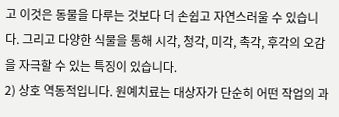고 이것은 동물을 다루는 것보다 더 손쉽고 자연스러울 수 있습니다. 그리고 다양한 식물을 통해 시각, 청각, 미각, 촉각, 후각의 오감을 자극할 수 있는 특징이 있습니다.
2) 상호 역동적입니다. 원예치료는 대상자가 단순히 어떤 작업의 과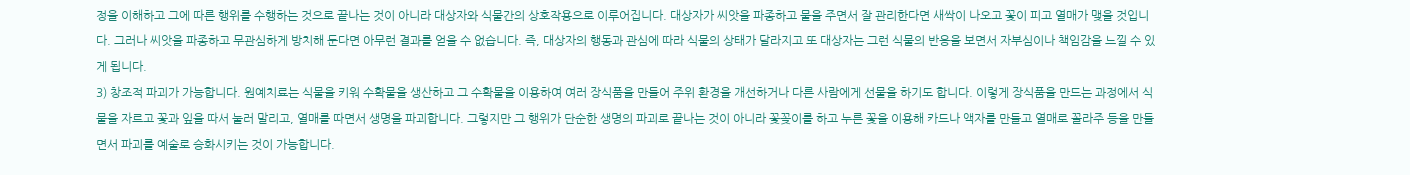정을 이해하고 그에 따른 행위를 수행하는 것으로 끝나는 것이 아니라 대상자와 식물간의 상호작용으로 이루어집니다. 대상자가 씨앗을 파종하고 물을 주면서 잘 관리한다면 새싹이 나오고 꽃이 피고 열매가 맺을 것입니다. 그러나 씨앗을 파종하고 무관심하게 방치해 둔다면 아무런 결과를 얻을 수 없습니다. 즉, 대상자의 행동과 관심에 따라 식물의 상태가 달라지고 또 대상자는 그런 식물의 반응을 보면서 자부심이나 책임감을 느낄 수 있게 됩니다.
3) 창조적 파괴가 가능합니다. 원예치료는 식물을 키워 수확물을 생산하고 그 수확물을 이용하여 여러 장식품을 만들어 주위 환경을 개선하거나 다른 사람에게 선물을 하기도 합니다. 이렇게 장식품을 만드는 과정에서 식물을 자르고 꽃과 잎을 따서 눌러 말리고, 열매를 따면서 생명을 파괴합니다. 그렇지만 그 행위가 단순한 생명의 파괴로 끝나는 것이 아니라 꽃꽂이를 하고 누른 꽃을 이용해 카드나 액자를 만들고 열매로 꼴라주 등을 만들면서 파괴를 예술로 승화시키는 것이 가능합니다.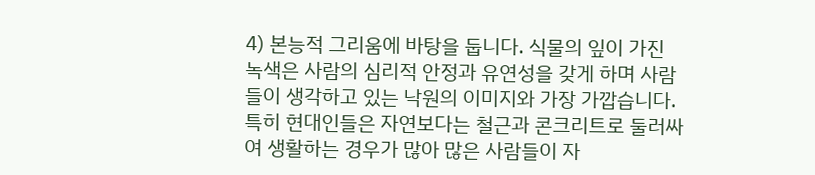4) 본능적 그리움에 바탕을 둡니다. 식물의 잎이 가진 녹색은 사람의 심리적 안정과 유연성을 갖게 하며 사람들이 생각하고 있는 낙원의 이미지와 가장 가깝습니다. 특히 현대인들은 자연보다는 철근과 콘크리트로 둘러싸여 생활하는 경우가 많아 많은 사람들이 자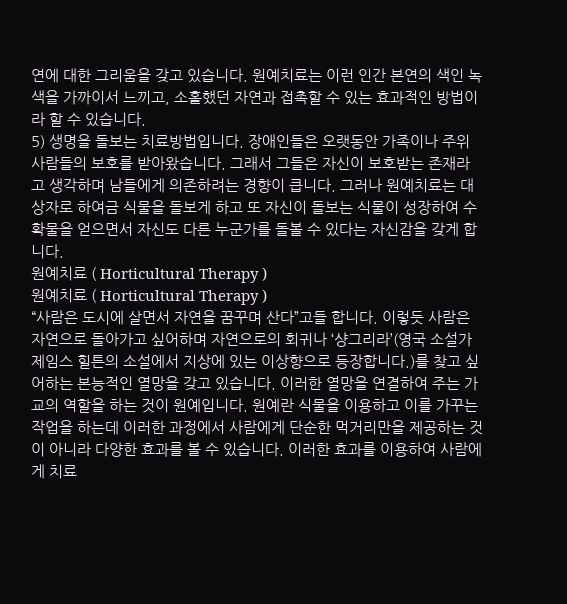연에 대한 그리움을 갖고 있습니다. 원예치료는 이런 인간 본연의 색인 녹색을 가까이서 느끼고, 소홀했던 자연과 접촉할 수 있는 효과적인 방법이라 할 수 있습니다.
5) 생명을 돌보는 치료방법입니다. 장애인들은 오랫동안 가족이나 주위사람들의 보호를 받아왔습니다. 그래서 그들은 자신이 보호받는 존재라고 생각하며 남들에게 의존하려는 경향이 큽니다. 그러나 원예치료는 대상자로 하여금 식물을 돌보게 하고 또 자신이 돌보는 식물이 성장하여 수확물을 얻으면서 자신도 다른 누군가를 돌볼 수 있다는 자신감을 갖게 합니다.
원예치료 ( Horticultural Therapy )
원예치료 ( Horticultural Therapy )
“사람은 도시에 살면서 자연을 꿈꾸며 산다”고들 합니다. 이렇듯 사람은 자연으로 돌아가고 싶어하며 자연으로의 회귀나 ‘샹그리라’(영국 소설가 제임스 힐튼의 소설에서 지상에 있는 이상향으로 등장합니다.)를 찾고 싶어하는 본능적인 열망을 갖고 있습니다. 이러한 열망을 연결하여 주는 가교의 역할을 하는 것이 원예입니다. 원예란 식물을 이용하고 이를 가꾸는 작업을 하는데 이러한 과정에서 사람에게 단순한 먹거리만을 제공하는 것이 아니라 다양한 효과를 볼 수 있습니다. 이러한 효과를 이용하여 사람에게 치료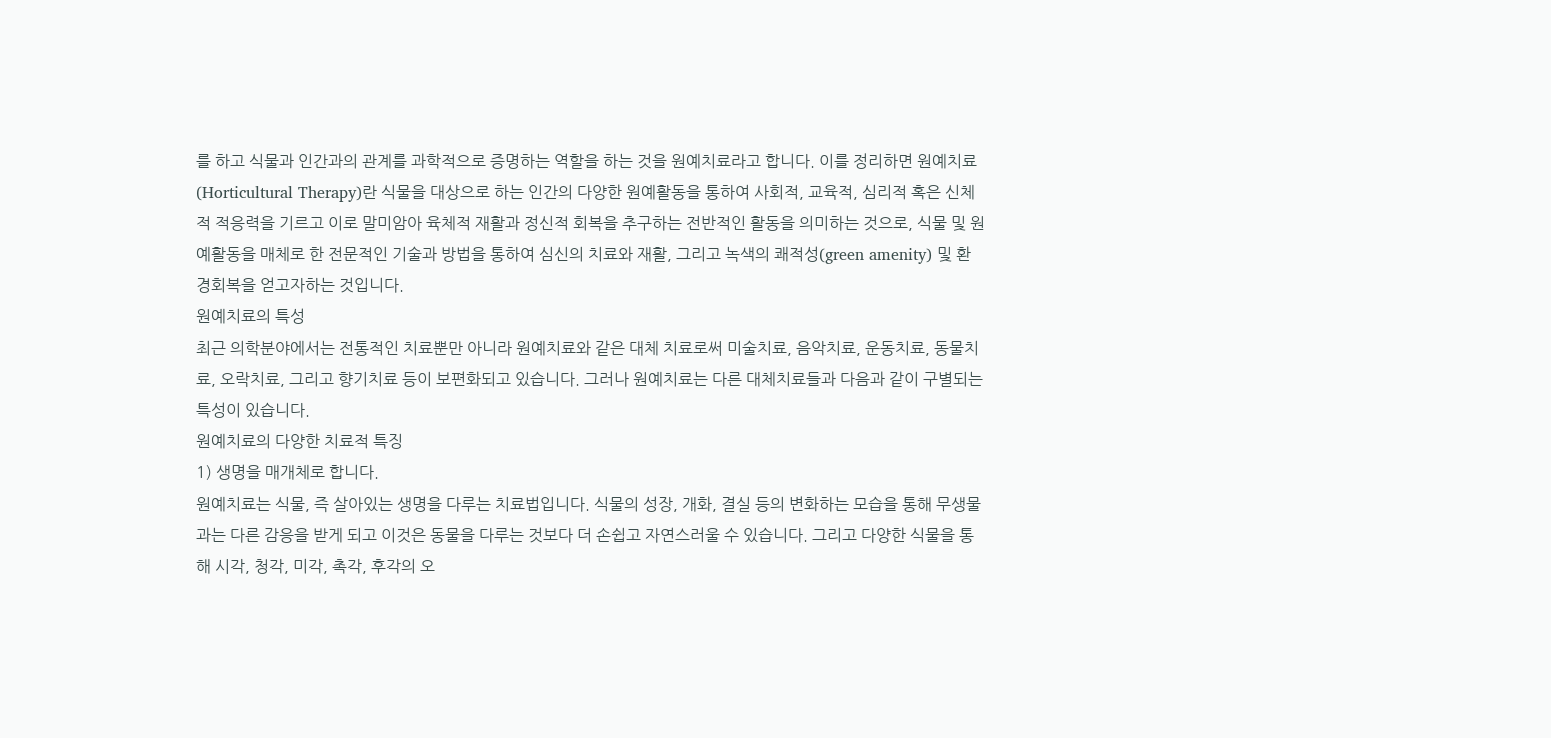를 하고 식물과 인간과의 관계를 과학적으로 증명하는 역할을 하는 것을 원예치료라고 합니다. 이를 정리하면 원예치료(Horticultural Therapy)란 식물을 대상으로 하는 인간의 다양한 원예활동을 통하여 사회적, 교육적, 심리적 혹은 신체적 적응력을 기르고 이로 말미암아 육체적 재활과 정신적 회복을 추구하는 전반적인 활동을 의미하는 것으로, 식물 및 원예활동을 매체로 한 전문적인 기술과 방법을 통하여 심신의 치료와 재활, 그리고 녹색의 쾌적성(green amenity) 및 환경회복을 얻고자하는 것입니다.
원예치료의 특성
최근 의학분야에서는 전통적인 치료뿐만 아니라 원예치료와 같은 대체 치료로써 미술치료, 음악치료, 운동치료, 동물치료, 오락치료, 그리고 향기치료 등이 보편화되고 있습니다. 그러나 원예치료는 다른 대체치료들과 다음과 같이 구별되는 특성이 있습니다.
원예치료의 다양한 치료적 특징
1) 생명을 매개체로 합니다.
원예치료는 식물, 즉 살아있는 생명을 다루는 치료법입니다. 식물의 성장, 개화, 결실 등의 변화하는 모습을 통해 무생물과는 다른 감응을 받게 되고 이것은 동물을 다루는 것보다 더 손쉽고 자연스러울 수 있습니다. 그리고 다양한 식물을 통해 시각, 청각, 미각, 촉각, 후각의 오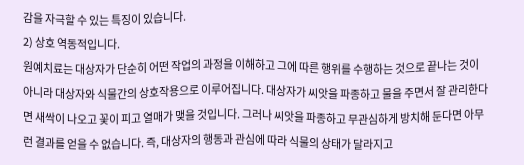감을 자극할 수 있는 특징이 있습니다.
2) 상호 역동적입니다.
원예치료는 대상자가 단순히 어떤 작업의 과정을 이해하고 그에 따른 행위를 수행하는 것으로 끝나는 것이 아니라 대상자와 식물간의 상호작용으로 이루어집니다. 대상자가 씨앗을 파종하고 물을 주면서 잘 관리한다면 새싹이 나오고 꽃이 피고 열매가 맺을 것입니다. 그러나 씨앗을 파종하고 무관심하게 방치해 둔다면 아무런 결과를 얻을 수 없습니다. 즉, 대상자의 행동과 관심에 따라 식물의 상태가 달라지고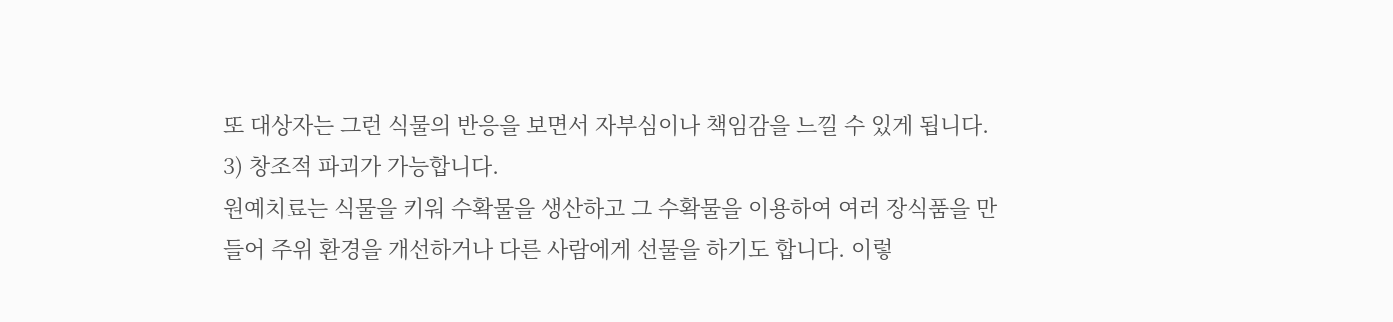또 대상자는 그런 식물의 반응을 보면서 자부심이나 책임감을 느낄 수 있게 됩니다.
3) 창조적 파괴가 가능합니다.
원예치료는 식물을 키워 수확물을 생산하고 그 수확물을 이용하여 여러 장식품을 만들어 주위 환경을 개선하거나 다른 사람에게 선물을 하기도 합니다. 이렇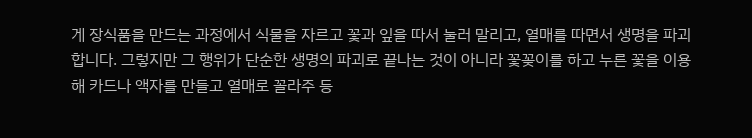게 장식품을 만드는 과정에서 식물을 자르고 꽃과 잎을 따서 눌러 말리고, 열매를 따면서 생명을 파괴합니다. 그렇지만 그 행위가 단순한 생명의 파괴로 끝나는 것이 아니라 꽃꽂이를 하고 누른 꽃을 이용해 카드나 액자를 만들고 열매로 꼴라주 등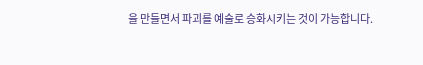을 만들면서 파괴를 예술로 승화시키는 것이 가능합니다.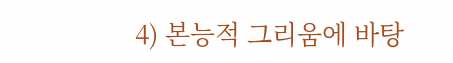4) 본능적 그리움에 바탕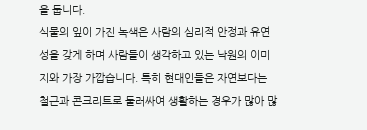을 둡니다.
식물의 잎이 가진 녹색은 사람의 심리적 안정과 유연성을 갖게 하며 사람들이 생각하고 있는 낙원의 이미지와 가장 가깝습니다. 특히 현대인들은 자연보다는 철근과 콘크리트로 둘러싸여 생활하는 경우가 많아 많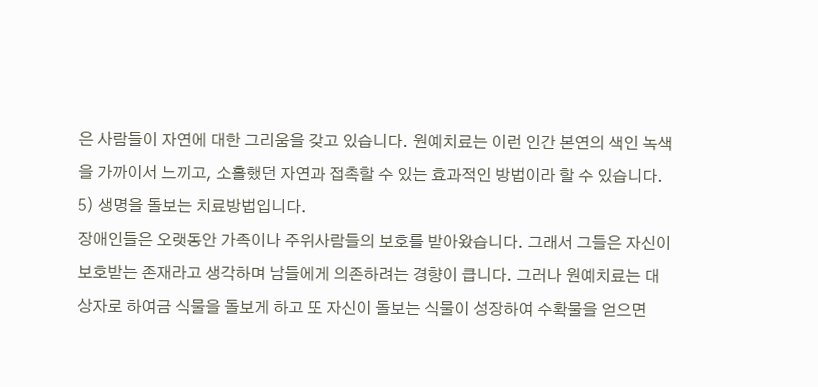은 사람들이 자연에 대한 그리움을 갖고 있습니다. 원예치료는 이런 인간 본연의 색인 녹색을 가까이서 느끼고, 소홀했던 자연과 접촉할 수 있는 효과적인 방법이라 할 수 있습니다.
5) 생명을 돌보는 치료방법입니다.
장애인들은 오랫동안 가족이나 주위사람들의 보호를 받아왔습니다. 그래서 그들은 자신이 보호받는 존재라고 생각하며 남들에게 의존하려는 경향이 큽니다. 그러나 원예치료는 대상자로 하여금 식물을 돌보게 하고 또 자신이 돌보는 식물이 성장하여 수확물을 얻으면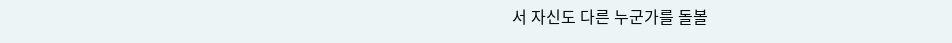서 자신도 다른 누군가를 돌볼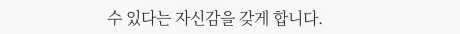수 있다는 자신감을 갖게 합니다.